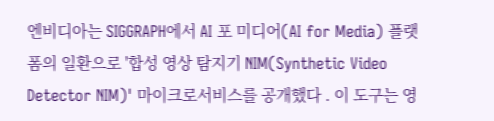엔비디아는 SIGGRAPH에서 AI 포 미디어(AI for Media) 플랫폼의 일환으로 '합성 영상 탐지기 NIM(Synthetic Video Detector NIM)' 마이크로서비스를 공개했다 . 이 도구는 영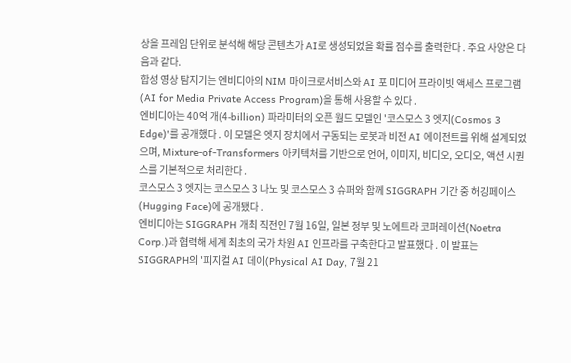상을 프레임 단위로 분석해 해당 콘텐츠가 AI로 생성되었을 확률 점수를 출력한다 . 주요 사양은 다음과 같다.
합성 영상 탐지기는 엔비디아의 NIM 마이크로서비스와 AI 포 미디어 프라이빗 액세스 프로그램(AI for Media Private Access Program)을 통해 사용할 수 있다 .
엔비디아는 40억 개(4-billion) 파라미터의 오픈 월드 모델인 '코스모스 3 엣지(Cosmos 3 Edge)'를 공개했다 . 이 모델은 엣지 장치에서 구동되는 로봇과 비전 AI 에이전트를 위해 설계되었으며, Mixture-of-Transformers 아키텍처를 기반으로 언어, 이미지, 비디오, 오디오, 액션 시퀀스를 기본적으로 처리한다 .
코스모스 3 엣지는 코스모스 3 나노 및 코스모스 3 슈퍼와 함께 SIGGRAPH 기간 중 허깅페이스(Hugging Face)에 공개됐다 .
엔비디아는 SIGGRAPH 개최 직전인 7월 16일, 일본 정부 및 노에트라 코퍼레이션(Noetra Corp.)과 협력해 세계 최초의 국가 차원 AI 인프라를 구축한다고 발표했다 . 이 발표는 SIGGRAPH의 '피지컬 AI 데이(Physical AI Day, 7월 21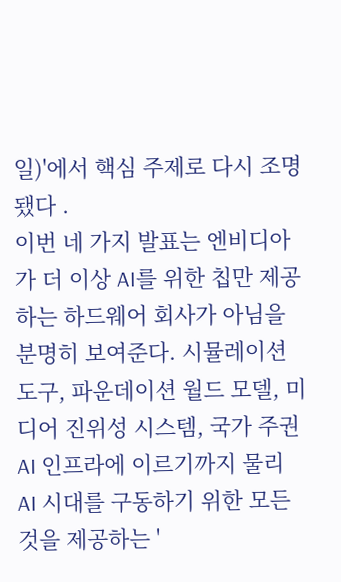일)'에서 핵심 주제로 다시 조명됐다 .
이번 네 가지 발표는 엔비디아가 더 이상 AI를 위한 칩만 제공하는 하드웨어 회사가 아님을 분명히 보여준다. 시뮬레이션 도구, 파운데이션 월드 모델, 미디어 진위성 시스템, 국가 주권 AI 인프라에 이르기까지 물리 AI 시대를 구동하기 위한 모든 것을 제공하는 '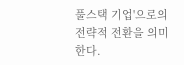풀스택 기업'으로의 전략적 전환을 의미한다.